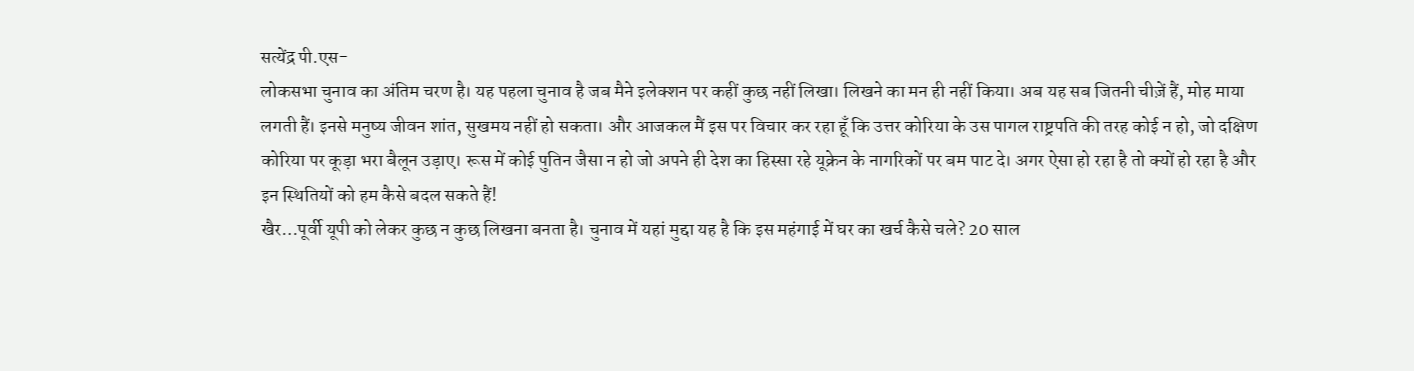सत्येंद्र पी.एस-
लोकसभा चुनाव का अंतिम चरण है। यह पहला चुनाव है जब मैने इलेक्शन पर कहीं कुछ नहीं लिखा। लिखने का मन ही नहीं किया। अब यह सब जितनी चीज़ें हैं, मोह माया लगती हैं। इनसे मनुष्य जीवन शांत, सुखमय नहीं हो सकता। और आजकल मैं इस पर विचार कर रहा हूँ कि उत्तर कोरिया के उस पागल राष्ट्रपति की तरह कोई न हो, जो दक्षिण कोरिया पर कूड़ा भरा बैलून उड़ाए। रूस में कोई पुतिन जैसा न हो जो अपने ही देश का हिस्सा रहे यूक्रेन के नागरिकों पर बम पाट दे। अगर ऐसा हो रहा है तो क्यों हो रहा है और इन स्थितियों को हम कैसे बदल सकते हैं!
खैर…पूर्वी यूपी को लेकर कुछ न कुछ लिखना बनता है। चुनाव में यहां मुद्दा यह है कि इस महंगाई में घर का खर्च कैसे चले? 20 साल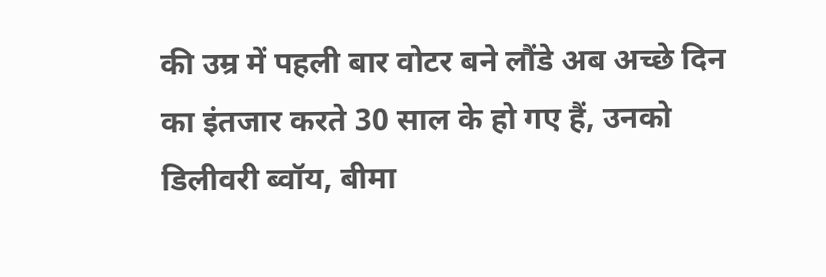की उम्र में पहली बार वोटर बने लौंडे अब अच्छे दिन का इंतजार करते 30 साल के हो गए हैं, उनको डिलीवरी ब्वॉय, बीमा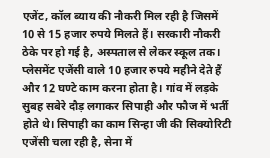एजेंट, कॉल ब्याय की नौकरी मिल रही है जिसमें 10 से 15 हजार रुपये मिलते हैं। सरकारी नौकरी ठेके पर हो गई है, अस्पताल से लेकर स्कूल तक। प्लेसमेंट एजेंसी वाले 10 हजार रुपये महीने देते हैं और 12 घण्टे काम करना होता है। गांव में लड़के सुबह सबेरे दौड़ लगाकर सिपाही और फौज में भर्ती होते थे। सिपाही का काम सिन्हा जी की सिक्योरिटी एजेंसी चला रही है, सेना में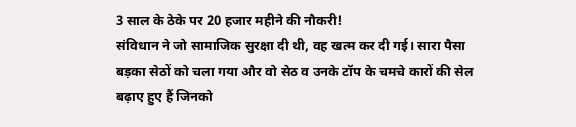3 साल के ठेके पर 20 हजार महीने की नौकरी!
संविधान ने जो सामाजिक सुरक्षा दी थी, वह खत्म कर दी गई। सारा पैसा बड़का सेठों को चला गया और वो सेठ व उनके टॉप के चमचे कारों की सेल बढ़ाए हुए हैं जिनको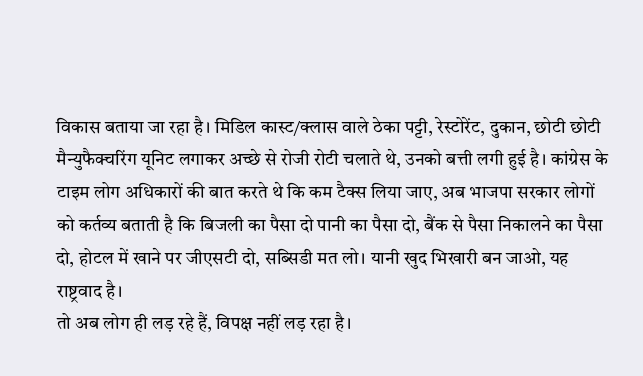विकास बताया जा रहा है। मिडिल कास्ट/क्लास वाले ठेका पट्टी, रेस्टोरेंट, दुकान, छोटी छोटी मैन्युफैक्चरिंग यूनिट लगाकर अच्छे से रोजी रोटी चलाते थे, उनको बत्ती लगी हुई है। कांग्रेस के टाइम लोग अधिकारों की बात करते थे कि कम टैक्स लिया जाए, अब भाजपा सरकार लोगों को कर्तव्य बताती है कि बिजली का पैसा दो पानी का पैसा दो, बैंक से पैसा निकालने का पैसा दो, होटल में खाने पर जीएसटी दो, सब्सिडी मत लो। यानी खुद भिखारी बन जाओ, यह राष्ट्रवाद है।
तो अब लोग ही लड़ रहे हैं, विपक्ष नहीं लड़ रहा है।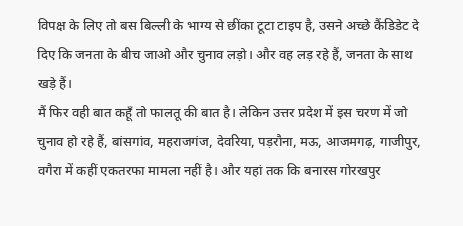विपक्ष के लिए तो बस बिल्ली के भाग्य से छींका टूटा टाइप है, उसने अच्छे कैंडिडेट दे दिए कि जनता के बीच जाओ और चुनाव लड़ो। और वह लड़ रहे हैं, जनता के साथ खड़े हैं।
मैं फिर वही बात कहूँ तो फालतू की बात है। लेकिन उत्तर प्रदेश में इस चरण में जो चुनाव हो रहे हैं, बांसगांव, महराजगंज, देवरिया, पड़रौना, मऊ, आजमगढ़, गाजीपुर, वगैरा में कहीं एकतरफा मामला नहीं है। और यहां तक कि बनारस गोरखपुर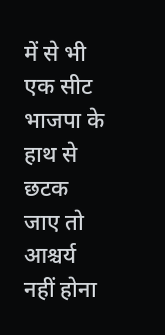में से भी एक सीट भाजपा के हाथ से छटक जाए तो आश्चर्य नहीं होना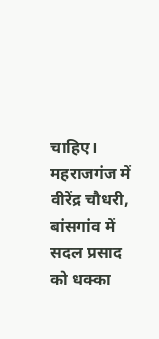चाहिए। महराजगंज में वीरेंद्र चौधरी, बांसगांव में सदल प्रसाद को धक्का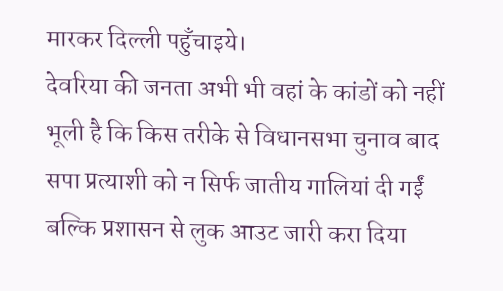मारकर दिल्ली पहुँचाइये।
देवरिया की जनता अभी भी वहां के कांडों को नहीं भूली है कि किस तरीके से विधानसभा चुनाव बाद सपा प्रत्याशी को न सिर्फ जातीय गालियां दी गईं बल्कि प्रशासन से लुक आउट जारी करा दिया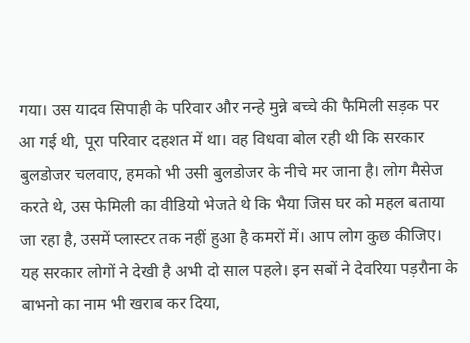गया। उस यादव सिपाही के परिवार और नन्हे मुन्ने बच्चे की फैमिली सड़क पर आ गई थी, पूरा परिवार दहशत में था। वह विधवा बोल रही थी कि सरकार बुलडोजर चलवाए, हमको भी उसी बुलडोजर के नीचे मर जाना है। लोग मैसेज करते थे, उस फेमिली का वीडियो भेजते थे कि भैया जिस घर को महल बताया जा रहा है, उसमें प्लास्टर तक नहीं हुआ है कमरों में। आप लोग कुछ कीजिए।
यह सरकार लोगों ने देखी है अभी दो साल पहले। इन सबों ने देवरिया पड़रौना के बाभनो का नाम भी खराब कर दिया,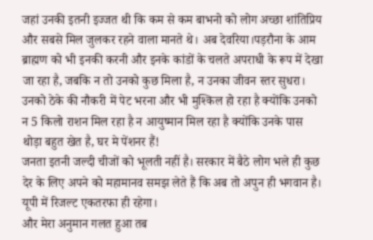जहां उनकी इतनी इज्जत थी कि कम से कम बाभनो को लोग अच्छा शांतिप्रिय और सबसे मिल जुलकर रहने वाला मानते थे। अब देवरिया।पड़रौना के आम ब्राह्मण को भी इनकी करनी और इनके कांडों के चलते अपराधी के रूप में देखा जा रहा है, जबकि न तो उनको कुछ मिला है, न उनका जीवन स्तर सुधरा। उनको ठेके की नौकरी में पेट भरना और भी मुश्किल हो रहा है क्योंकि उनको न 5 किलो राशन मिल रहा है न आयुष्मान मिल रहा है क्योंकि उनके पास थोड़ा बहुत खेत है, घर मे पेंशनर हैं!
जनता इतनी जल्दी चीजों को भूलती नहीं है। सरकार में बैठे लोग भले ही कुछ देर के लिए अपने को महामानव समझ लेते हैं कि अब तो अपुन ही भगवान है।
यूपी में रिजल्ट एकतरफा ही रहेगा।
और मेरा अनुमान गलत हुआ तब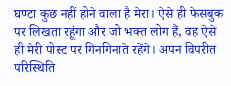घण्टा कुछ नहीं होने वाला है मेरा। ऐसे ही फेसबुक पर लिखता रहूंगा और जो भक्त लोग हैं, वह ऐसे ही मेरी पोस्ट पर गिनगिनाते रहेंगे। अपन विपरीत परिस्थिति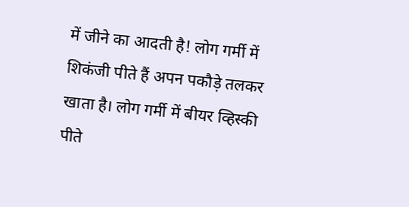में जीने का आदती है! लोग गर्मी में शिकंजी पीते हैं अपन पकौड़े तलकर खाता है। लोग गर्मी में बीयर व्हिस्की पीते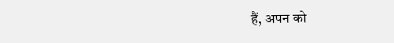हैं, अपन को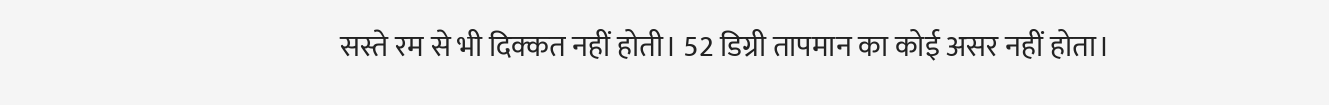सस्ते रम से भी दिक्कत नहीं होती। 52 डिग्री तापमान का कोई असर नहीं होता।